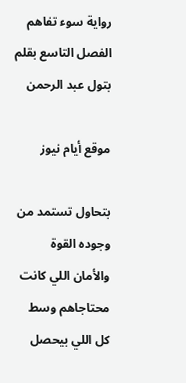رواية سوء تفاهم الفصل التاسع بقلم بتول عبد الرحمن

موقع أيام نيوز

بتحاول تستمد من وجوده القوة والأمان اللي كانت محتاجاهم وسط كل اللي بيحصل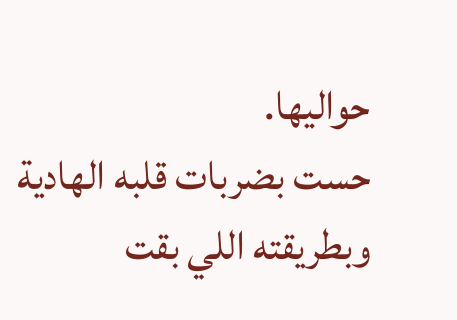حواليها.
حست بضربات قلبه الهادية وبطريقته اللي بقت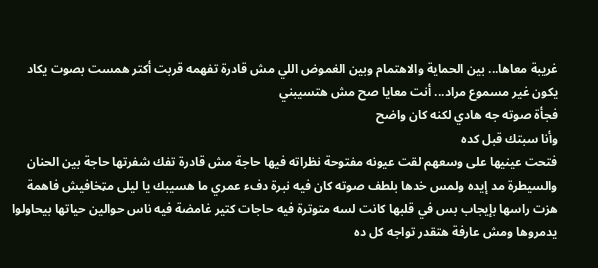غريبة معاها... بين الحماية والاهتمام وبين الغموض اللي مش قادرة تفهمه قربت أكتر همست بصوت يكاد يكون غير مسموع مراد... أنت معايا صح مش هتسيبني
فجأة صوته جه هادي لكنه كان واضح
وأنا سبتك قبل كده
فتحت عينيها على وسعهم لقت عيونه مفتوحة نظراته فيها حاجة مش قادرة تفك شفرتها حاجة بين الحنان والسيطرة مد إيده ولمس خدها بلطف صوته كان فيه نبرة دفء عمري ما هسيبك يا ليلى مټخافيش فاهمة
هزت راسها بإيجاب بس في قلبها كانت لسه متوترة فيه حاجات كتير غامضة فيه ناس حوالين حياتها بيحاولوا يدمروها ومش عارفة هتقدر تواجه كل ده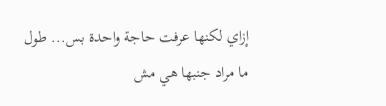إزاي لكنها عرفت حاجة واحدة بس... طول ما مراد جنبها هي مش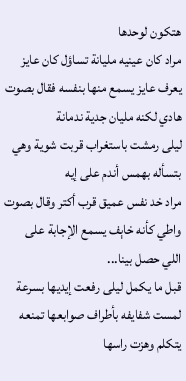هتكون لوحدها
مراد كان عينيه مليانة تساؤل كان عايز يعرف عايز يسمع منها بنفسه فقال بصوت هادي لكنه مليان جدية ندمانة
ليلى رمشت باستغراب قربت شوية وهي بتسأله بهمس أندم على إيه
مراد خد نفس عميق قرب أكتر وقال بصوت واطي كأنه خاېف يسمع الإجابة على اللي حصل بينا...
قبل ما يكمل ليلى رفعت إيديها بسرعة لمست شفايفه بأطراف صوابعها تمنعه يتكلم وهزت راسها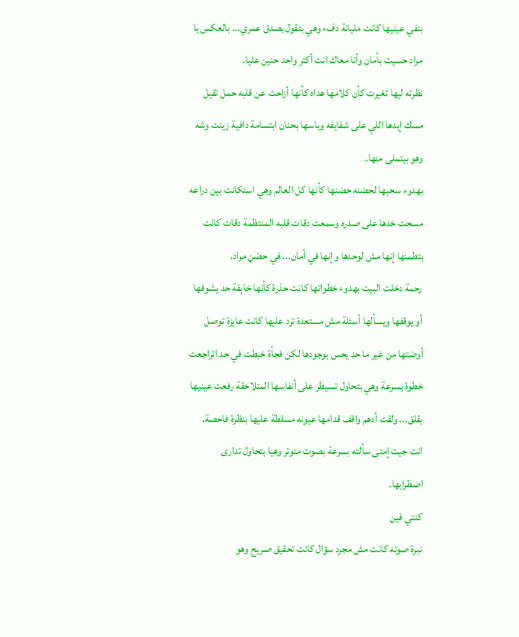بنفي عينيها كانت مليانة دفء وهي بتقول بصدق عمري... بالعكس يا مراد حسيت بأمان وأنا معاك انت أكتر واحد حنين عليا.
نظرته ليها تغيرت كأن كلامها هداه كأنها أزاحت عن قلبه حمل تقيل مسك إيدها اللي على شفايفه وباسها بحنان ابتسامة دافية زينت وشه وهو بيتملى منها.
بهدوء سحبها لحضنه حضنها كأنها كل العالم وهي استكانت بين دراعه مسحت خدها على صدره وسمعت دقات قلبه المنتظمة دقات كانت بتطمنها إنها مش لوحدها وإنها في أمان... في حضڼ مراد.
رحمة دخلت البيت بهدوء خطواتها كانت حذرة كأنها خاېفة حد يشوفها أو يوقفها ويسألها أسئلة مش مستعدة ترد عليها كانت عايزة توصل أوضتها من غير ما حد يحس بوجودها لكن فجأة خبطت في حد اتراجعت خطوة بسرعة وهي بتحاول تسيطر على أنفاسها المتلاحقة رفعت عينيها بقلق... ولقت أدهم واقف قدامها عيونه مسلطة عليها بنظرة فاحصة.
انت جيت إمتى سألته بسرعة بصوت متوتر وهيا بتحاول تدارى اضطرابها.
كنتي فين
نبرة صوته كانت مش مجرد سؤال كانت تحقيق صريح وهو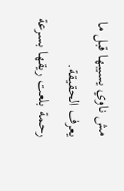مش ناوي يسيبها قبل ما يعرف الحقيقة.
رحمة بلعت ريقها بسرعة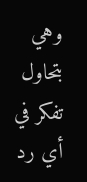وهي بتحاول تفكر في أي رد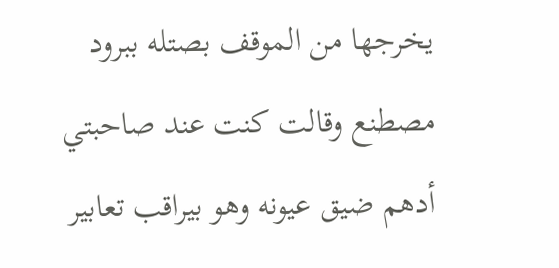يخرجها من الموقف بصتله ببرود مصطنع وقالت كنت عند صاحبتي
أدهم ضيق عيونه وهو بيراقب تعابير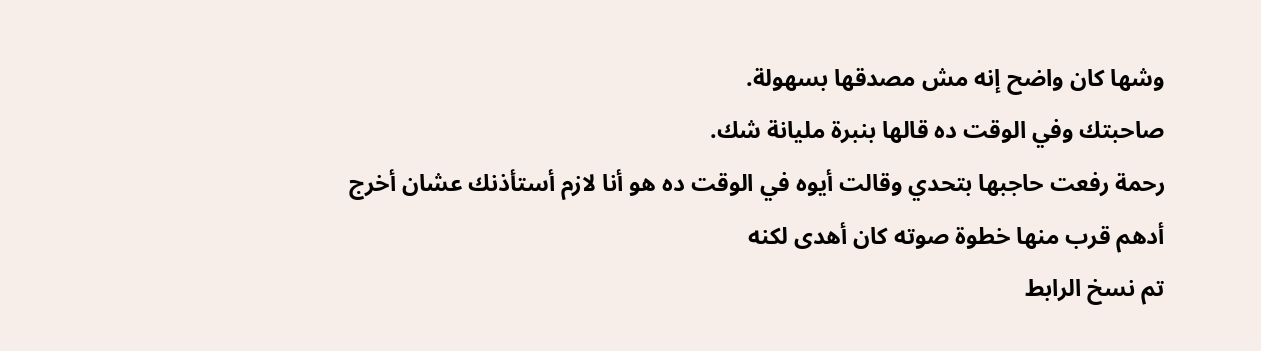وشها كان واضح إنه مش مصدقها بسهولة.
صاحبتك وفي الوقت ده قالها بنبرة مليانة شك.
رحمة رفعت حاجبها بتحدي وقالت أيوه في الوقت ده هو أنا لازم أستأذنك عشان أخرج
أدهم قرب منها خطوة صوته كان أهدى لكنه
تم نسخ الرابط